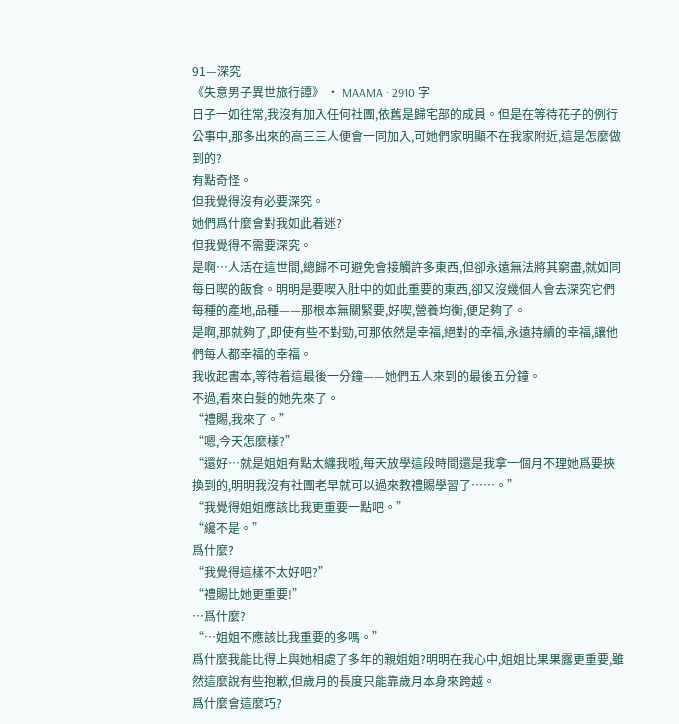91—深究
《失意男子異世旅行譚》 · MAAMA · 2910 字
日子一如往常,我沒有加入任何社團,依舊是歸宅部的成員。但是在等待花子的例行公事中,那多出來的高三三人便會一同加入,可她們家明顯不在我家附近,這是怎麼做到的?
有點奇怪。
但我覺得沒有必要深究。
她們爲什麼會對我如此着迷?
但我覺得不需要深究。
是啊…人活在這世間,總歸不可避免會接觸許多東西,但卻永遠無法將其窮盡,就如同每日喫的飯食。明明是要喫入肚中的如此重要的東西,卻又沒幾個人會去深究它們每種的產地,品種——那根本無關緊要,好喫,營養均衡,便足夠了。
是啊,那就夠了,即使有些不對勁,可那依然是幸福,絕對的幸福,永遠持續的幸福,讓他們每人都幸福的幸福。
我收起書本,等待着這最後一分鐘——她們五人來到的最後五分鐘。
不過,看來白髮的她先來了。
“禮賜,我來了。”
“嗯,今天怎麼樣?”
“還好…就是姐姐有點太纏我啦,每天放學這段時間還是我拿一個月不理她爲要挾換到的,明明我沒有社團老早就可以過來教禮賜學習了……。”
“我覺得姐姐應該比我更重要一點吧。”
“纔不是。”
爲什麼?
“我覺得這樣不太好吧?”
“禮賜比她更重要!”
…爲什麼?
“…姐姐不應該比我重要的多嗎。”
爲什麼我能比得上與她相處了多年的親姐姐?明明在我心中,姐姐比果果露更重要,雖然這麼說有些抱歉,但歲月的長度只能靠歲月本身來跨越。
爲什麼會這麼巧?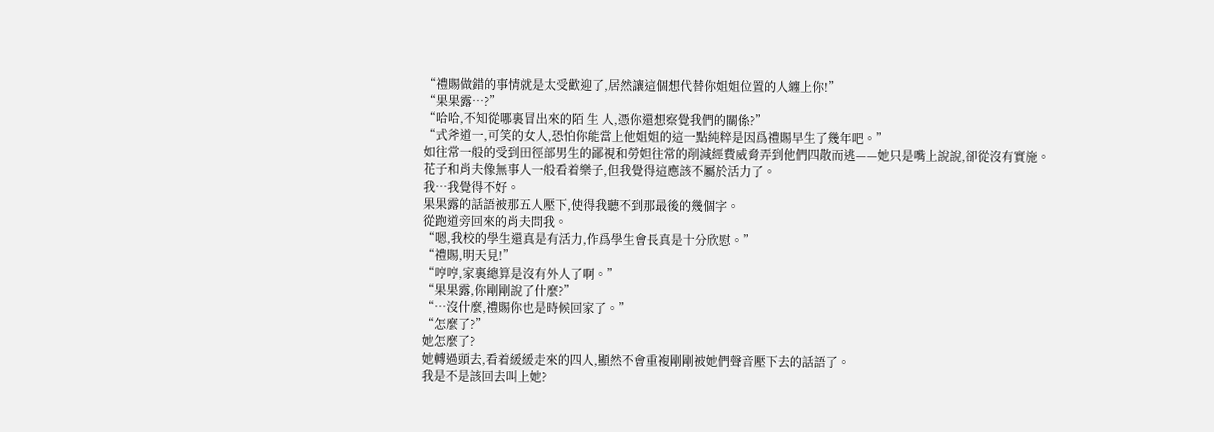“禮賜做錯的事情就是太受歡迎了,居然讓這個想代替你姐姐位置的人纏上你!”
“果果露…?”
“哈哈,不知從哪裏冒出來的陌 生 人,憑你還想察覺我們的關係?”
“式斧道一,可笑的女人,恐怕你能當上他姐姐的這一點純粹是因爲禮賜早生了幾年吧。”
如往常一般的受到田徑部男生的鄙視和勞妲往常的削減經費威脅弄到他們四散而逃——她只是嘴上說說,卻從沒有實施。
花子和肖夫像無事人一般看着樂子,但我覺得這應該不屬於活力了。
我…我覺得不好。
果果露的話語被那五人壓下,使得我聽不到那最後的幾個字。
從跑道旁回來的肖夫問我。
“嗯,我校的學生還真是有活力,作爲學生會長真是十分欣慰。”
“禮賜,明天見!”
“哼哼,家裏總算是沒有外人了啊。”
“果果露,你剛剛說了什麼?”
“…沒什麼,禮賜你也是時候回家了。”
“怎麼了?”
她怎麼了?
她轉過頭去,看着緩緩走來的四人,顯然不會重複剛剛被她們聲音壓下去的話語了。
我是不是該回去叫上她?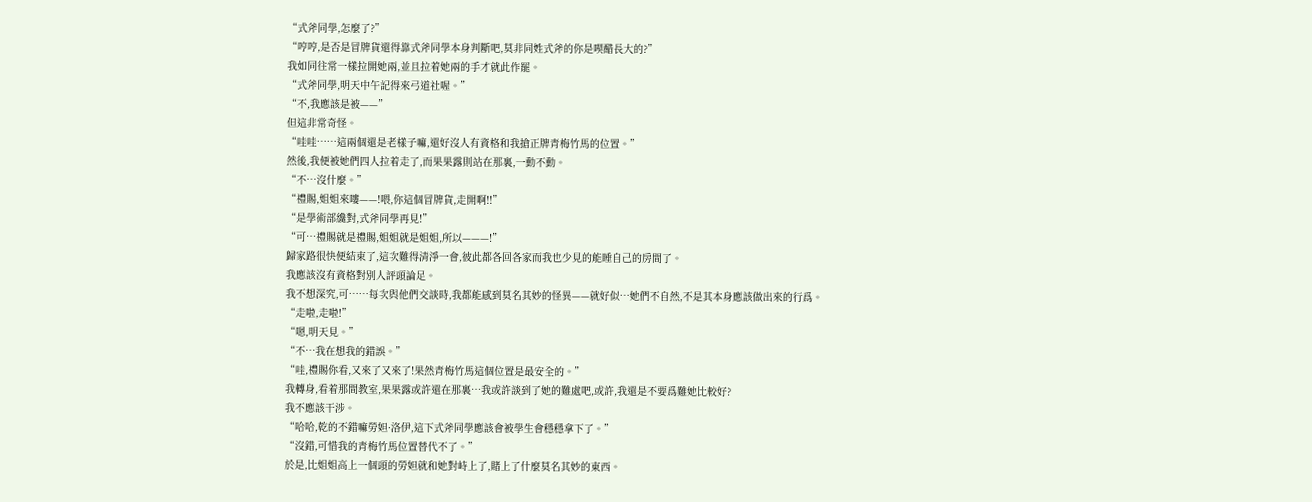“式斧同學,怎麼了?”
“哼哼,是否是冒牌貨還得靠式斧同學本身判斷吧,莫非同姓式斧的你是喫醋長大的?”
我如同往常一樣拉開她兩,並且拉着她兩的手才就此作罷。
“式斧同學,明天中午記得來弓道社喔。”
“不,我應該是被——”
但這非常奇怪。
“哇哇……這兩個還是老樣子嘛,還好沒人有資格和我搶正牌青梅竹馬的位置。”
然後,我便被她們四人拉着走了,而果果露則站在那裏,一動不動。
“不…沒什麼。”
“禮賜,姐姐來嘍——!喂,你這個冒牌貨,走開啊!!”
“是學術部纔對,式斧同學再見!”
“可…禮賜就是禮賜,姐姐就是姐姐,所以———!”
歸家路很快便結束了,這次難得清淨一會,彼此都各回各家而我也少見的能睡自己的房間了。
我應該沒有資格對別人評頭論足。
我不想深究,可……每次與他們交談時,我都能感到莫名其妙的怪異——就好似…她們不自然,不是其本身應該做出來的行爲。
“走啦,走啦!”
“嗯,明天見。”
“不…我在想我的錯誤。”
“哇,禮賜你看,又來了又來了!果然青梅竹馬這個位置是最安全的。”
我轉身,看着那間教室,果果露或許還在那裏…我或許談到了她的難處吧,或許,我還是不要爲難她比較好?
我不應該干涉。
“哈哈,乾的不錯嘛勞妲·洛伊,這下式斧同學應該會被學生會穩穩拿下了。”
“沒錯,可惜我的青梅竹馬位置替代不了。”
於是,比姐姐高上一個頭的勞妲就和她對峙上了,賭上了什麼莫名其妙的東西。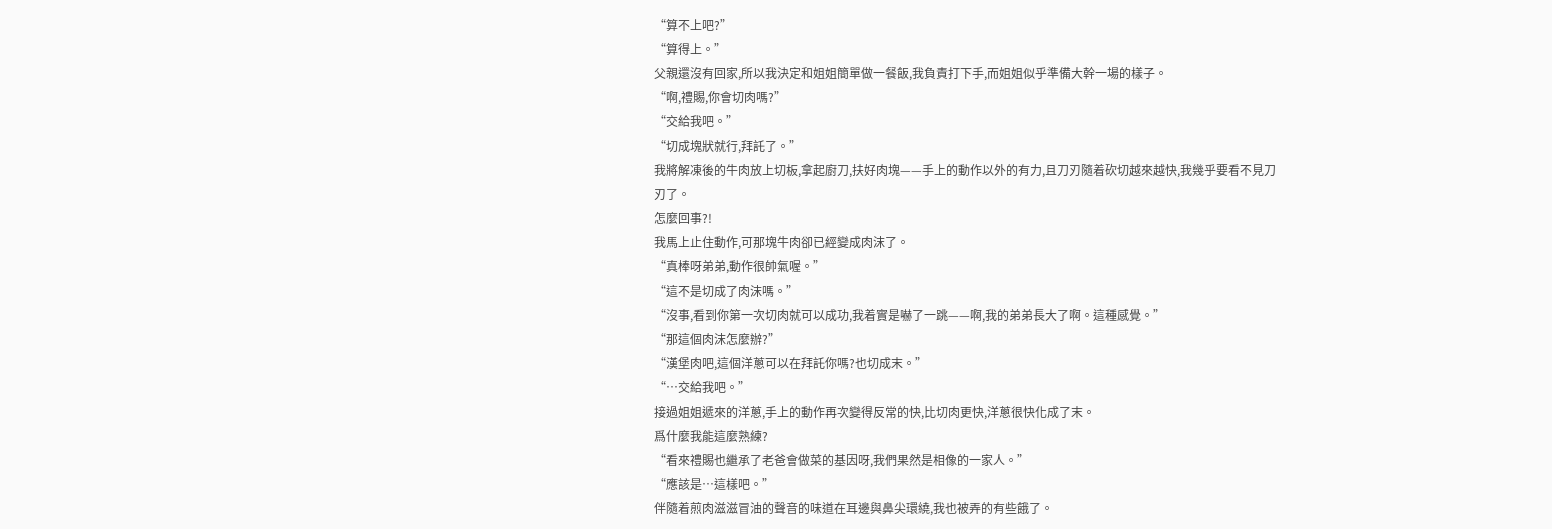“算不上吧?”
“算得上。”
父親還沒有回家,所以我決定和姐姐簡單做一餐飯,我負責打下手,而姐姐似乎準備大幹一場的樣子。
“啊,禮賜,你會切肉嗎?”
“交給我吧。”
“切成塊狀就行,拜託了。”
我將解凍後的牛肉放上切板,拿起廚刀,扶好肉塊——手上的動作以外的有力,且刀刃隨着砍切越來越快,我幾乎要看不見刀刃了。
怎麼回事?!
我馬上止住動作,可那塊牛肉卻已經變成肉沫了。
“真棒呀弟弟,動作很帥氣喔。”
“這不是切成了肉沫嗎。”
“沒事,看到你第一次切肉就可以成功,我着實是嚇了一跳——啊,我的弟弟長大了啊。這種感覺。”
“那這個肉沫怎麼辦?”
“漢堡肉吧,這個洋蔥可以在拜託你嗎?也切成末。”
“…交給我吧。”
接過姐姐遞來的洋蔥,手上的動作再次變得反常的快,比切肉更快,洋蔥很快化成了末。
爲什麼我能這麼熟練?
“看來禮賜也繼承了老爸會做菜的基因呀,我們果然是相像的一家人。”
“應該是…這樣吧。”
伴隨着煎肉滋滋冒油的聲音的味道在耳邊與鼻尖環繞,我也被弄的有些餓了。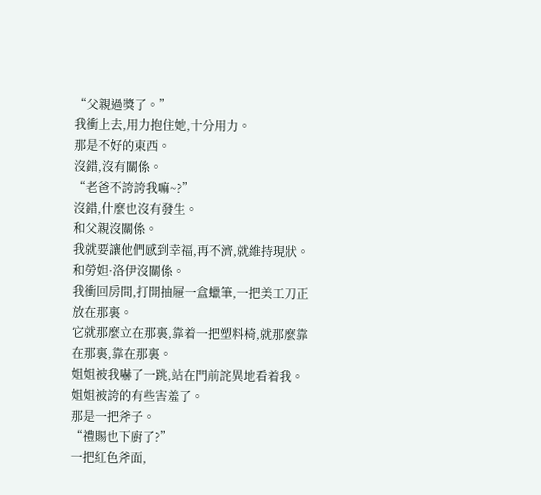“父親過獎了。”
我衝上去,用力抱住她,十分用力。
那是不好的東西。
沒錯,沒有關係。
“老爸不誇誇我嘛~?”
沒錯,什麼也沒有發生。
和父親沒關係。
我就要讓他們感到幸福,再不濟,就維持現狀。
和勞妲·洛伊沒關係。
我衝回房間,打開抽屜一盒蠟筆,一把美工刀正放在那裏。
它就那麼立在那裏,靠着一把塑料椅,就那麼靠在那裏,靠在那裏。
姐姐被我嚇了一跳,站在門前詫異地看着我。
姐姐被誇的有些害羞了。
那是一把斧子。
“禮賜也下廚了?”
一把紅色斧面,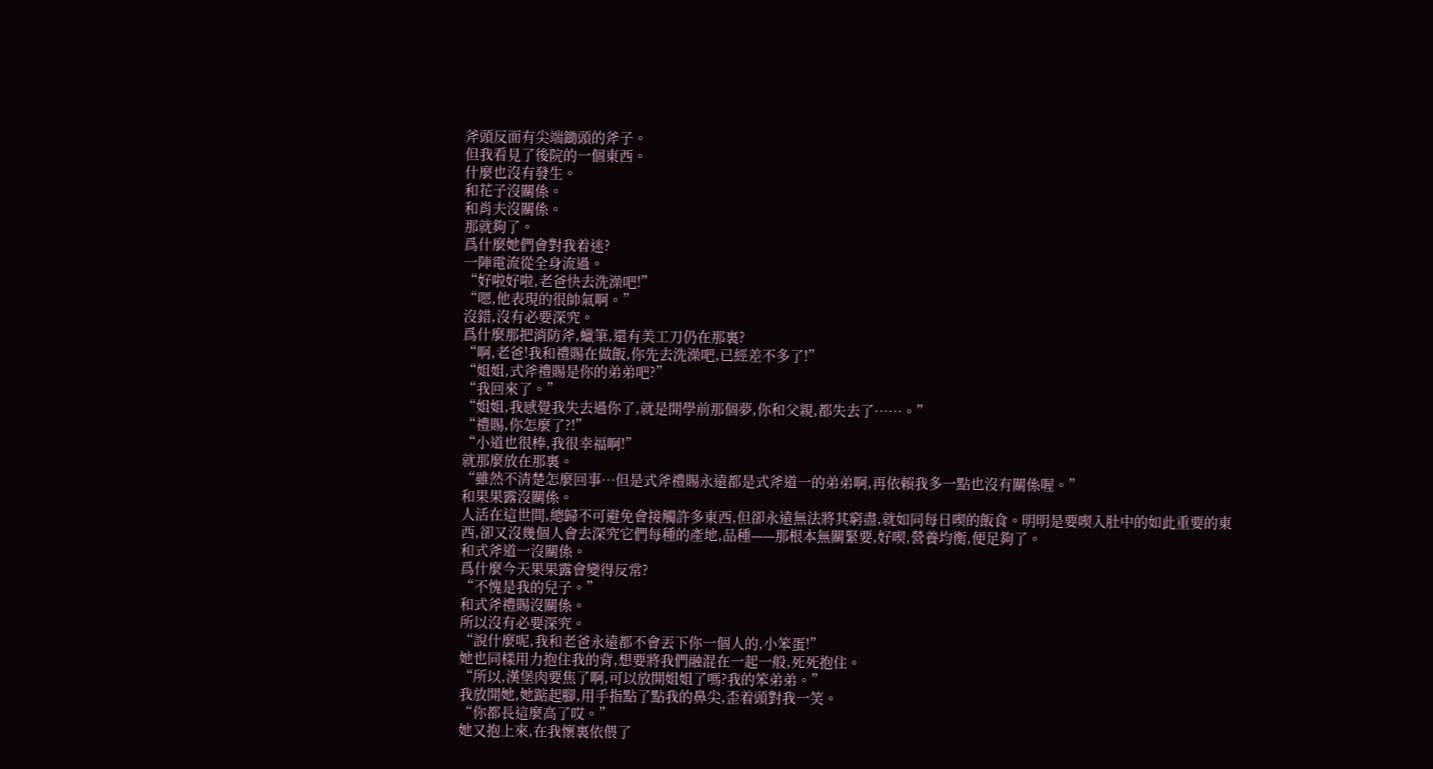斧頭反面有尖端鋤頭的斧子。
但我看見了後院的一個東西。
什麼也沒有發生。
和花子沒關係。
和肖夫沒關係。
那就夠了。
爲什麼她們會對我着迷?
一陣電流從全身流過。
“好啦好啦,老爸快去洗澡吧!”
“嗯,他表現的很帥氣啊。”
沒錯,沒有必要深究。
爲什麼那把消防斧,蠟筆,還有美工刀仍在那裏?
“啊,老爸!我和禮賜在做飯,你先去洗澡吧,已經差不多了!”
“姐姐,式斧禮賜是你的弟弟吧?”
“我回來了。”
“姐姐,我感覺我失去過你了,就是開學前那個夢,你和父親,都失去了……。”
“禮賜,你怎麼了?!”
“小道也很棒,我很幸福啊!”
就那麼放在那裏。
“雖然不清楚怎麼回事…但是式斧禮賜永遠都是式斧道一的弟弟啊,再依賴我多一點也沒有關係喔。”
和果果露沒關係。
人活在這世間,總歸不可避免會接觸許多東西,但卻永遠無法將其窮盡,就如同每日喫的飯食。明明是要喫入肚中的如此重要的東西,卻又沒幾個人會去深究它們每種的產地,品種——那根本無關緊要,好喫,營養均衡,便足夠了。
和式斧道一沒關係。
爲什麼今天果果露會變得反常?
“不愧是我的兒子。”
和式斧禮賜沒關係。
所以沒有必要深究。
“說什麼呢,我和老爸永遠都不會丟下你一個人的,小笨蛋!”
她也同樣用力抱住我的背,想要將我們融混在一起一般,死死抱住。
“所以,漢堡肉要焦了啊,可以放開姐姐了嗎?我的笨弟弟。”
我放開她,她踮起腳,用手指點了點我的鼻尖,歪着頭對我一笑。
“你都長這麼高了哎。”
她又抱上來,在我懷裏依偎了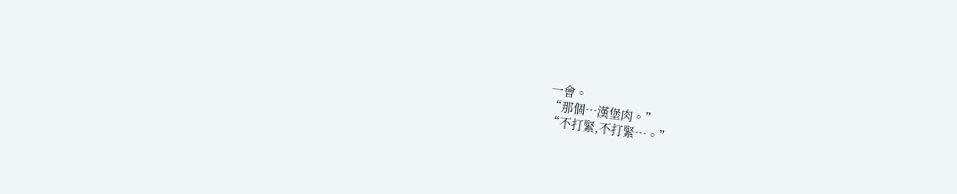一會。
“那個…漢堡肉。”
“不打緊,不打緊…。”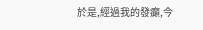於是,經過我的發癲,今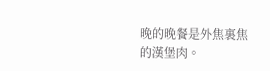晚的晚餐是外焦裏焦的漢堡肉。